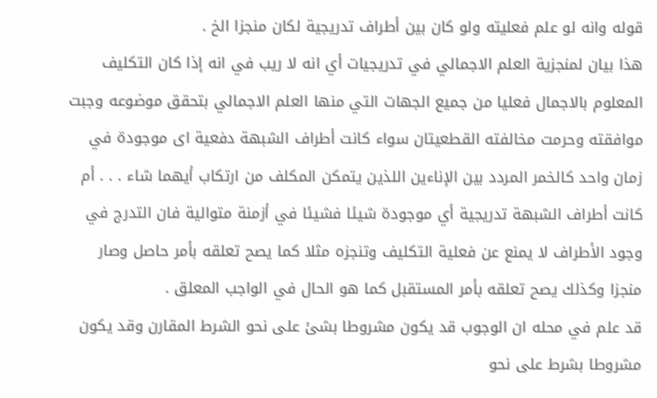قوله وانه لو علم فعليته ولو كان بين أطراف تدريجية لكان منجزا الخ .
هذا بيان لمنجزية العلم الاجمالي في تدريجيات أي انه لا ريب في انه إذا كان التكليف المعلوم بالاجمال فعليا من جميع الجهات التي منها العلم الاجمالي بتحقق موضوعه وجبت موافقته وحرمت مخالفته القطعيتان سواء كانت أطراف الشبهة دفعية اى موجودة في زمان واحد كالخمر المردد بين الإناءين اللذين يتمكن المكلف من ارتكاب أيهما شاء . . . أم كانت أطراف الشبهة تدريجية أي موجودة شيئا فشيئا في أزمنة متوالية فان التدرج في وجود الأطراف لا يمنع عن فعلية التكليف وتنجزه مثلا كما يصح تعلقه بأمر حاصل وصار منجزا وكذلك يصح تعلقه بأمر المستقبل كما هو الحال في الواجب المعلق .
قد علم في محله ان الوجوب قد يكون مشروطا بشئ على نحو الشرط المقارن وقد يكون مشروطا بشرط على نحو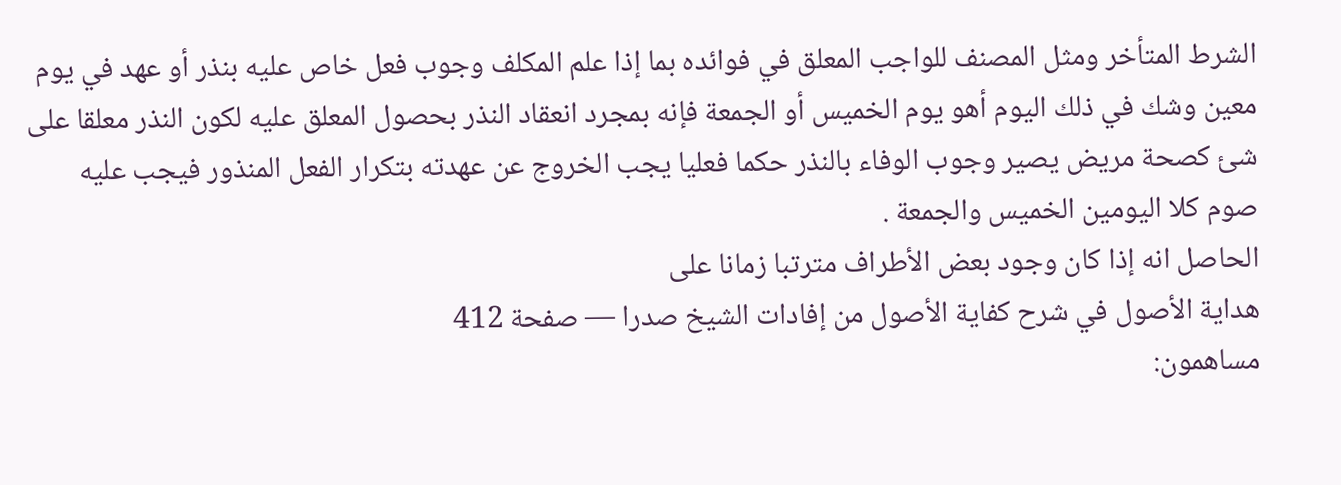الشرط المتأخر ومثل المصنف للواجب المعلق في فوائده بما إذا علم المكلف وجوب فعل خاص عليه بنذر أو عهد في يوم معين وشك في ذلك اليوم أهو يوم الخميس أو الجمعة فإنه بمجرد انعقاد النذر بحصول المعلق عليه لكون النذر معلقا على شئ كصحة مريض يصير وجوب الوفاء بالنذر حكما فعليا يجب الخروج عن عهدته بتكرار الفعل المنذور فيجب عليه صوم كلا اليومين الخميس والجمعة .
الحاصل انه إذا كان وجود بعض الأطراف مترتبا زمانا على
هداية الأصول في شرح كفاية الأصول من إفادات الشيخ صدرا — صفحة 412
مساهمون: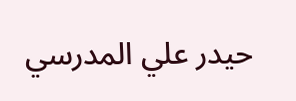حيدر علي المدرسي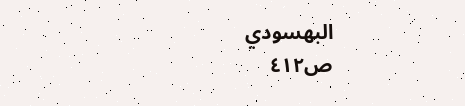البهسودي
ص٤١٢